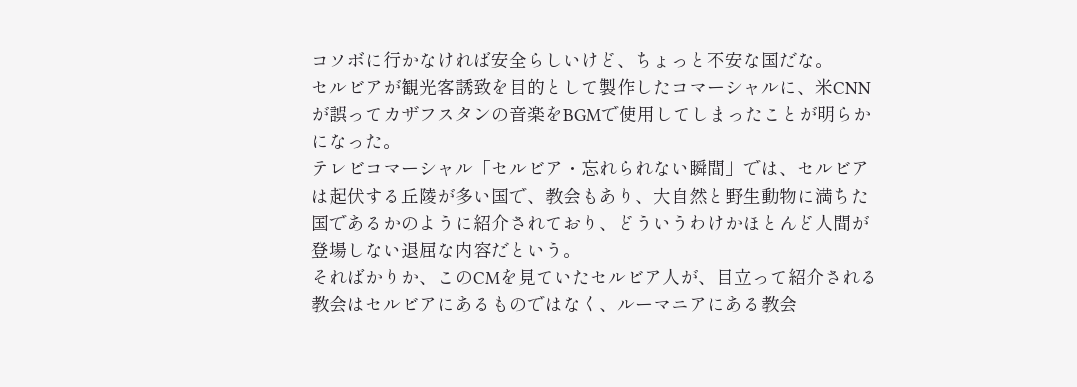コソボに行かなければ安全らしいけど、ちょっと不安な国だな。
セルビアが観光客誘致を目的として製作したコマーシャルに、米CNNが誤ってカザフスタンの音楽をBGMで使用してしまったことが明らかになった。
テレビコマーシャル「セルビア・忘れられない瞬間」では、セルビアは起伏する丘陵が多い国で、教会もあり、大自然と野生動物に満ちた国であるかのように紹介されており、どういうわけかほとんど人間が登場しない退屈な内容だという。
そればかりか、このCMを見ていたセルビア人が、目立って紹介される教会はセルビアにあるものではなく、ルーマニアにある教会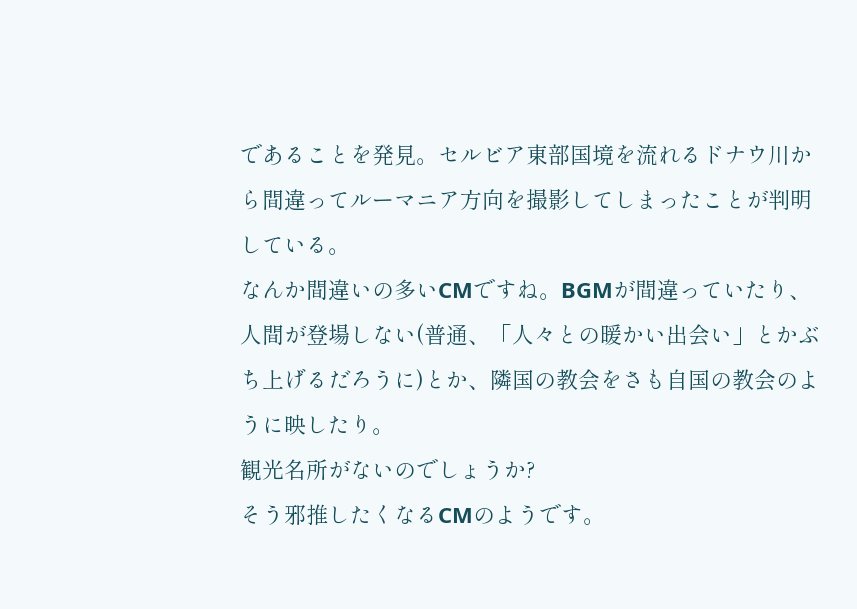であることを発見。セルビア東部国境を流れるドナウ川から間違ってルーマニア方向を撮影してしまったことが判明している。
なんか間違いの多いCMですね。BGMが間違っていたり、人間が登場しない(普通、「人々との暖かい出会い」とかぶち上げるだろうに)とか、隣国の教会をさも自国の教会のように映したり。
観光名所がないのでしょうか?
そう邪推したくなるCMのようです。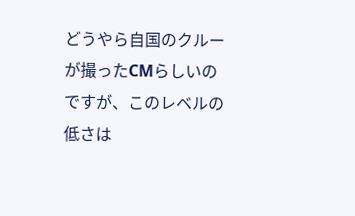どうやら自国のクルーが撮ったCMらしいのですが、このレベルの低さは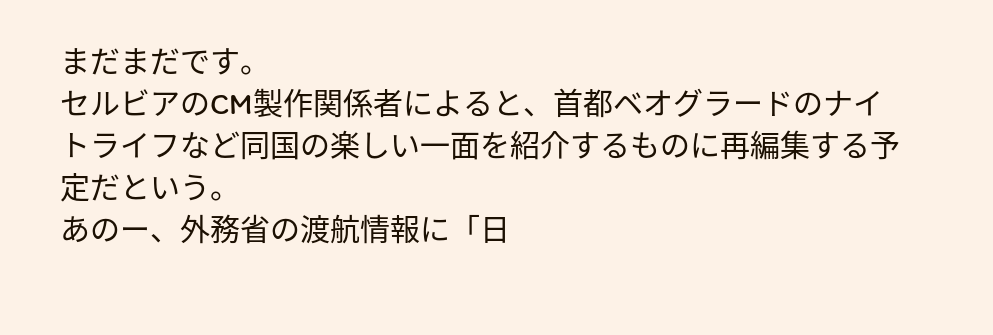まだまだです。
セルビアのCM製作関係者によると、首都ベオグラードのナイトライフなど同国の楽しい一面を紹介するものに再編集する予定だという。
あのー、外務省の渡航情報に「日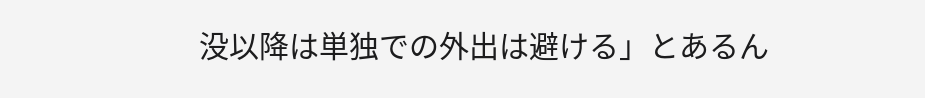没以降は単独での外出は避ける」とあるん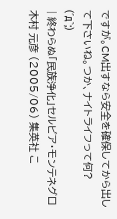ですが。CM出すなら安全を確保してから出して下さいね。つか、ナイトライフって何?
(´д`;)
| 終わらぬ「民族浄化」セルビア・モンテネグロ 木村 元彦 (2005/06) 集英社 こ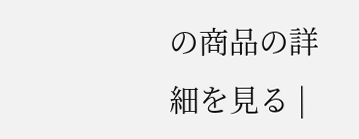の商品の詳細を見る |